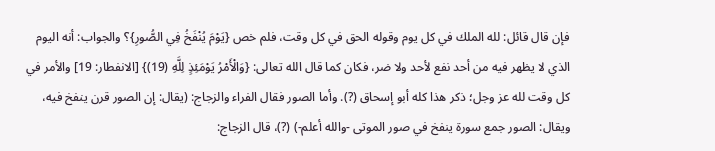فإن قال قائل: لله الملك في كل يوم وقوله الحق في كل وقت، فلم خص {يَوْمَ يُنْفَخُ فِي الصُّورِ}؟ والجواب: أنه اليوم الذي لا يظهر فيه من أحد نفع لأحد ولا ضر، فكان كما قال الله تعالى: {وَالْأَمْرُ يَوْمَئِذٍ لِلَّهِ (19)} [الانفطار: 19] والأمر في كل وقت لله عز وجل؛ ذكر هذا كله أبو إسحاق (?). وأما الصور فقال الفراء والزجاج: (يقال: إن الصور قرن ينفخ فيه، ويقال: الصور جمع سورة ينفخ في صور الموتى -والله أعلم-) (?)، قال الزجاج: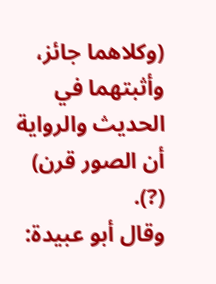(وكلاهما جائز، وأثبتهما في الحديث والرواية أن الصور قرن) (?).
وقال أبو عبيدة: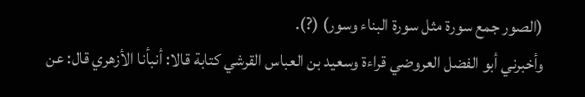(الصور جمع سورة مثل سورة البناء وسور) (?).
وأخبرني أبو الفضل العروضي قراءة وسعيد بن العباس القرشي كتابة قالا: أنبأنا الأزهري قال: عن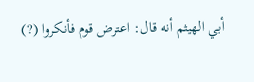أبي الهيثم أنه قال: اعترض قوم فأنكروا (?)